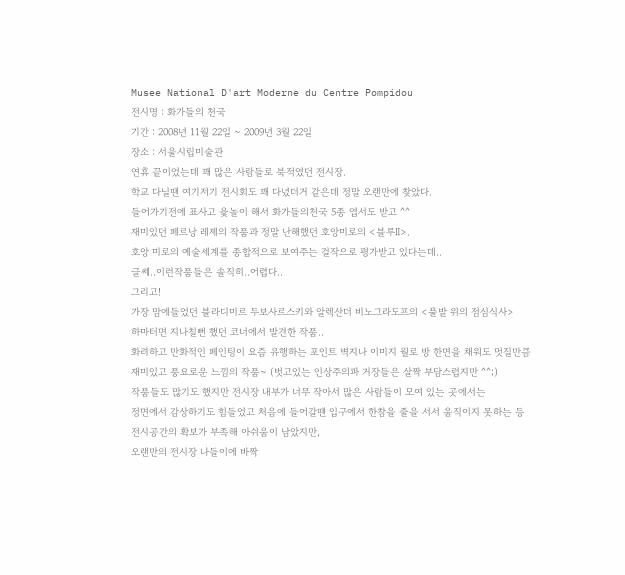Musee National D'art Moderne du Centre Pompidou
전시명 : 화가들의 천국
기간 : 2008년 11월 22일 ~ 2009년 3월 22일
장소 : 서울시립미술관
연휴 끝이었는데 꽤 많은 사람들로 북적였던 전시장.
학교 다닐땐 여기저기 전시회도 꽤 다녔더거 같은데 정말 오랜만에 찾았다.
들어가기전에 표사고 윷놀이 해서 화가들의천국 5종 엽서도 받고 ^^
재미있던 페르낭 레제의 작품과 정말 난해했던 호앙미로의 <블루Ⅱ>.
호앙 미로의 예술세계를 종합적으로 보여주는 걸작으로 평가받고 있다는데..
글쎄..이런작품들은 솔직히..어렵다..
그리고!
가장 맘에들었던 블라디미르 두보사르스키와 알렉산더 비노그라도프의 <풀밭 위의 점심식사>
하마터면 지나칠뻔 했던 코너에서 발견한 작품..
화려하고 만화적인 페인팅이 요즘 유행하는 포인트 벽지나 이미지 월로 방 한면을 채워도 멋질만큼
재미있고 풍요로운 느낌의 작품~ (벗고있는 인상주의파 거장들은 살짝 부담스럽지만 ^^;)
작품들도 많기도 했지만 전시장 내부가 너무 작아서 많은 사람들이 모여 있는 곳에서는
정면에서 감상하기도 힘들었고 처음에 들어갈땐 입구에서 한참을 줄을 서서 움직이지 못하는 등
전시공간의 확보가 부족해 아쉬움이 남았지만,
오랜만의 전시장 나들이에 바짝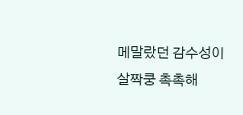메말랐던 감수성이 살짝쿵 촉촉해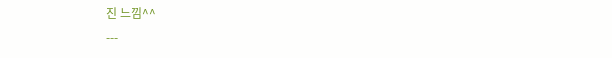진 느낌^^
---